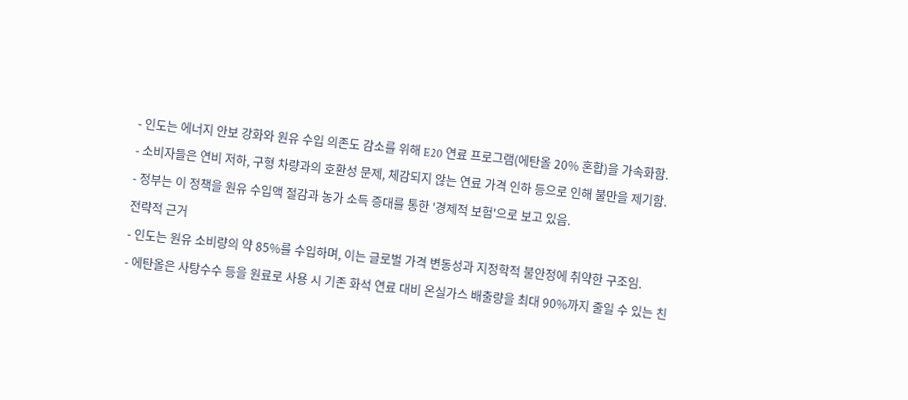- 인도는 에너지 안보 강화와 원유 수입 의존도 감소를 위해 E20 연료 프로그램(에탄올 20% 혼합)을 가속화함.
- 소비자들은 연비 저하, 구형 차량과의 호환성 문제, 체감되지 않는 연료 가격 인하 등으로 인해 불만을 제기함.
- 정부는 이 정책을 원유 수입액 절감과 농가 소득 증대를 통한 '경제적 보험'으로 보고 있음.
전략적 근거
- 인도는 원유 소비량의 약 85%를 수입하며, 이는 글로벌 가격 변동성과 지정학적 불안정에 취약한 구조임.
- 에탄올은 사탕수수 등을 원료로 사용 시 기존 화석 연료 대비 온실가스 배출량을 최대 90%까지 줄일 수 있는 친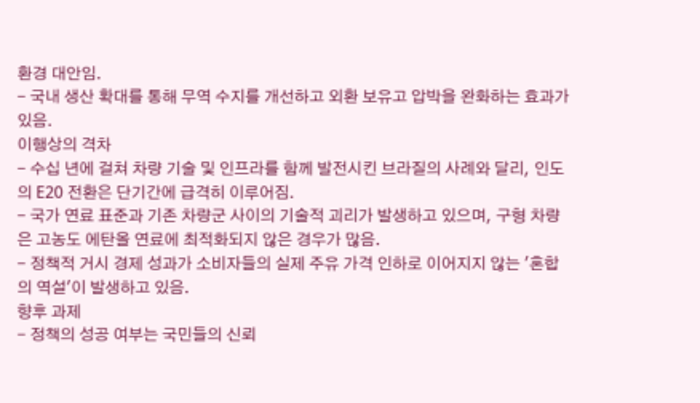환경 대안임.
- 국내 생산 확대를 통해 무역 수지를 개선하고 외환 보유고 압박을 완화하는 효과가 있음.
이행상의 격차
- 수십 년에 걸쳐 차량 기술 및 인프라를 함께 발전시킨 브라질의 사례와 달리, 인도의 E20 전환은 단기간에 급격히 이루어짐.
- 국가 연료 표준과 기존 차량군 사이의 기술적 괴리가 발생하고 있으며, 구형 차량은 고농도 에탄올 연료에 최적화되지 않은 경우가 많음.
- 정책적 거시 경제 성과가 소비자들의 실제 주유 가격 인하로 이어지지 않는 '혼합의 역설'이 발생하고 있음.
향후 과제
- 정책의 성공 여부는 국민들의 신뢰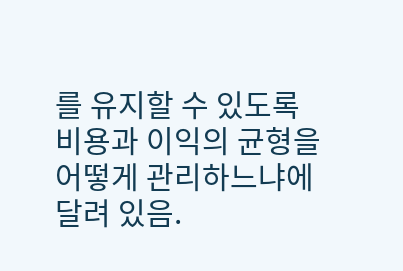를 유지할 수 있도록 비용과 이익의 균형을 어떻게 관리하느냐에 달려 있음.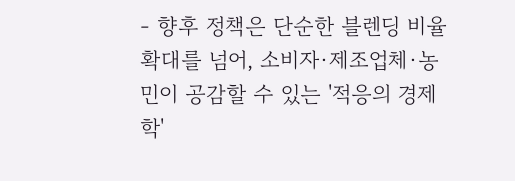- 향후 정책은 단순한 블렌딩 비율 확대를 넘어, 소비자·제조업체·농민이 공감할 수 있는 '적응의 경제학'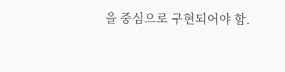을 중심으로 구현되어야 함.